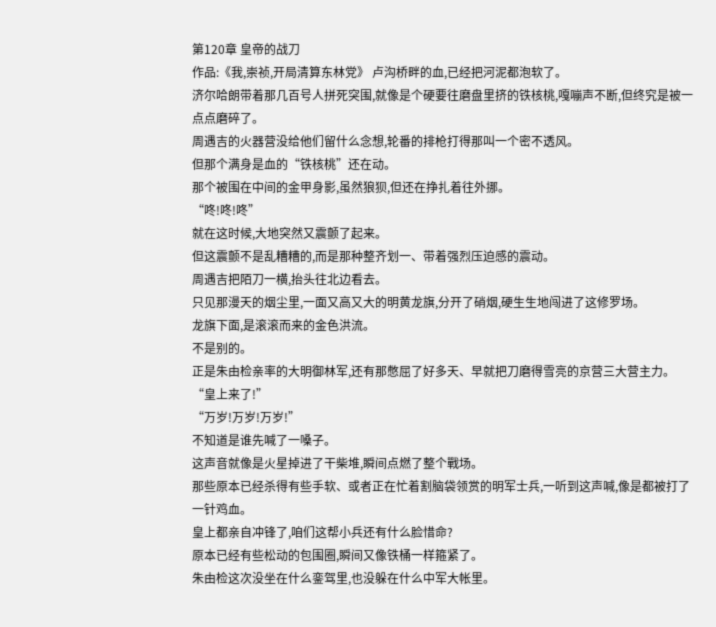第120章 皇帝的战刀
作品:《我,崇祯,开局清算东林党》 卢沟桥畔的血,已经把河泥都泡软了。
济尔哈朗带着那几百号人拼死突围,就像是个硬要往磨盘里挤的铁核桃,嘎嘣声不断,但终究是被一点点磨碎了。
周遇吉的火器营没给他们留什么念想,轮番的排枪打得那叫一个密不透风。
但那个满身是血的“铁核桃”还在动。
那个被围在中间的金甲身影,虽然狼狈,但还在挣扎着往外挪。
“咚!咚!咚”
就在这时候,大地突然又震颤了起来。
但这震颤不是乱糟糟的,而是那种整齐划一、带着强烈压迫感的震动。
周遇吉把陌刀一横,抬头往北边看去。
只见那漫天的烟尘里,一面又高又大的明黄龙旗,分开了硝烟,硬生生地闯进了这修罗场。
龙旗下面,是滚滚而来的金色洪流。
不是别的。
正是朱由检亲率的大明御林军,还有那憋屈了好多天、早就把刀磨得雪亮的京营三大营主力。
“皇上来了!”
“万岁!万岁!万岁!”
不知道是谁先喊了一嗓子。
这声音就像是火星掉进了干柴堆,瞬间点燃了整个戰场。
那些原本已经杀得有些手软、或者正在忙着割脑袋领赏的明军士兵,一听到这声喊,像是都被打了一针鸡血。
皇上都亲自冲锋了,咱们这帮小兵还有什么脸惜命?
原本已经有些松动的包围圈,瞬间又像铁桶一样箍紧了。
朱由检这次没坐在什么銮驾里,也没躲在什么中军大帐里。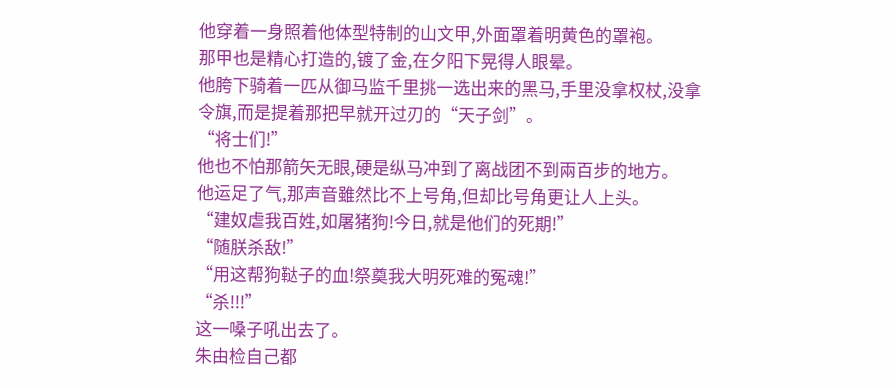他穿着一身照着他体型特制的山文甲,外面罩着明黄色的罩袍。
那甲也是精心打造的,镀了金,在夕阳下晃得人眼晕。
他胯下骑着一匹从御马监千里挑一选出来的黑马,手里没拿权杖,没拿令旗,而是提着那把早就开过刃的“天子剑”。
“将士们!”
他也不怕那箭矢无眼,硬是纵马冲到了离战团不到兩百步的地方。
他运足了气,那声音雖然比不上号角,但却比号角更让人上头。
“建奴虐我百姓,如屠猪狗!今日,就是他们的死期!”
“随朕杀敌!”
“用这帮狗鞑子的血!祭奠我大明死难的冤魂!”
“杀!!!”
这一嗓子吼出去了。
朱由检自己都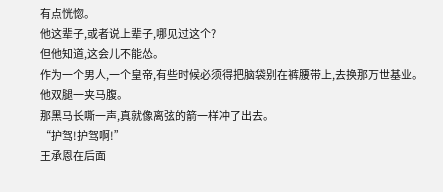有点恍惚。
他这辈子,或者说上辈子,哪见过这个?
但他知道,这会儿不能怂。
作为一个男人,一个皇帝,有些时候必须得把脑袋别在裤腰带上,去换那万世基业。
他双腿一夹马腹。
那黑马长嘶一声,真就像离弦的箭一样冲了出去。
“护驾!护驾啊!”
王承恩在后面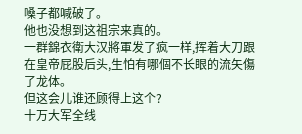嗓子都喊破了。
他也没想到这祖宗来真的。
一群錦衣衛大汉將軍发了疯一样,挥着大刀跟在皇帝屁股后头,生怕有哪個不长眼的流矢傷了龙体。
但这会儿谁还顾得上这个?
十万大军全线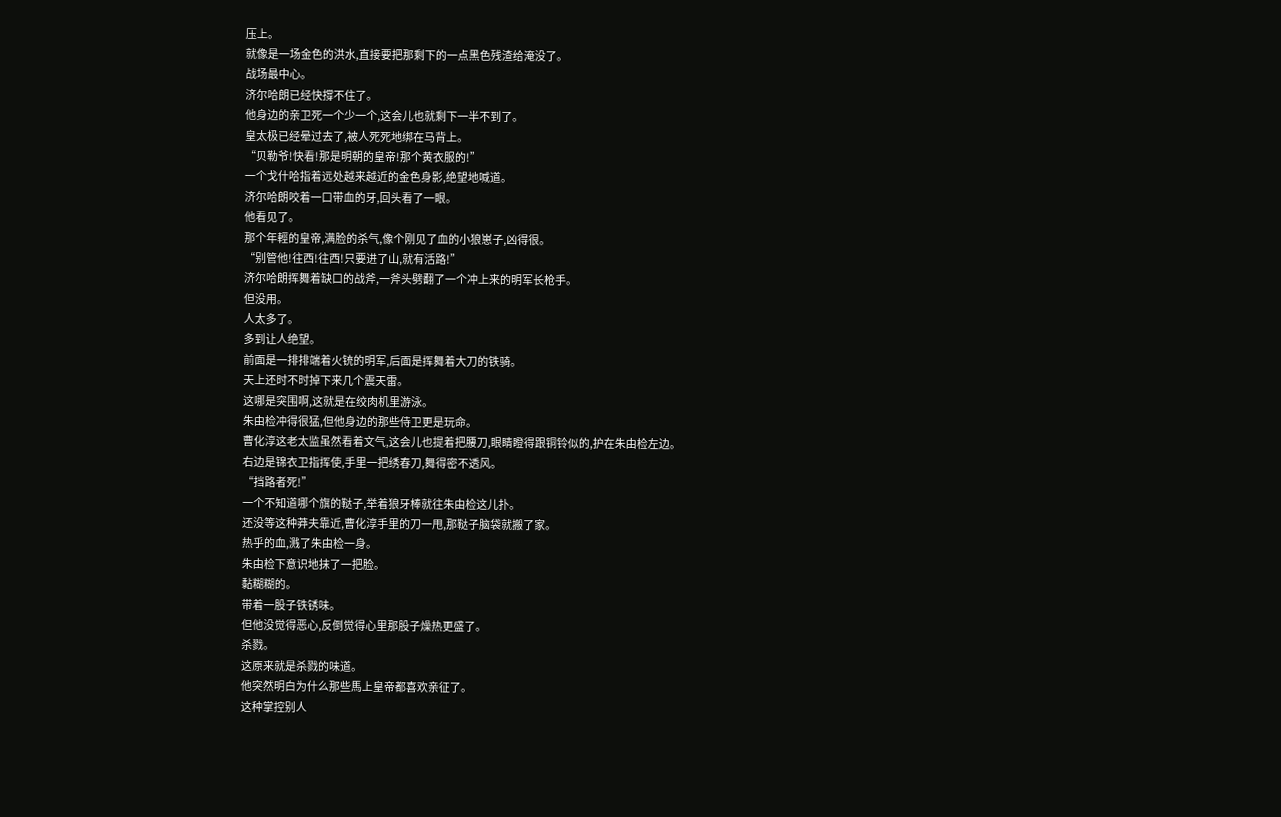压上。
就像是一场金色的洪水,直接要把那剩下的一点黑色残渣给淹没了。
战场最中心。
济尔哈朗已经快撐不住了。
他身边的亲卫死一个少一个,这会儿也就剩下一半不到了。
皇太极已经晕过去了,被人死死地绑在马背上。
“贝勒爷!快看!那是明朝的皇帝!那个黄衣服的!”
一个戈什哈指着远处越来越近的金色身影,绝望地喊道。
济尔哈朗咬着一口带血的牙,回头看了一眼。
他看见了。
那个年輕的皇帝,满脸的杀气,像个刚见了血的小狼崽子,凶得很。
“别管他!往西!往西!只要进了山,就有活路!”
济尔哈朗挥舞着缺口的战斧,一斧头劈翻了一个冲上来的明军长枪手。
但没用。
人太多了。
多到让人绝望。
前面是一排排端着火铳的明军,后面是挥舞着大刀的铁骑。
天上还时不时掉下来几个震天雷。
这哪是突围啊,这就是在绞肉机里游泳。
朱由检冲得很猛,但他身边的那些侍卫更是玩命。
曹化淳这老太监虽然看着文气,这会儿也提着把腰刀,眼睛瞪得跟铜铃似的,护在朱由检左边。
右边是锦衣卫指挥使,手里一把绣春刀,舞得密不透风。
“挡路者死!”
一个不知道哪个旗的鞑子,举着狼牙棒就往朱由检这儿扑。
还没等这种莽夫靠近,曹化淳手里的刀一甩,那鞑子脑袋就搬了家。
热乎的血,溅了朱由检一身。
朱由检下意识地抹了一把脸。
黏糊糊的。
带着一股子铁锈味。
但他没觉得恶心,反倒觉得心里那股子燥热更盛了。
杀戮。
这原来就是杀戮的味道。
他突然明白为什么那些馬上皇帝都喜欢亲征了。
这种掌控别人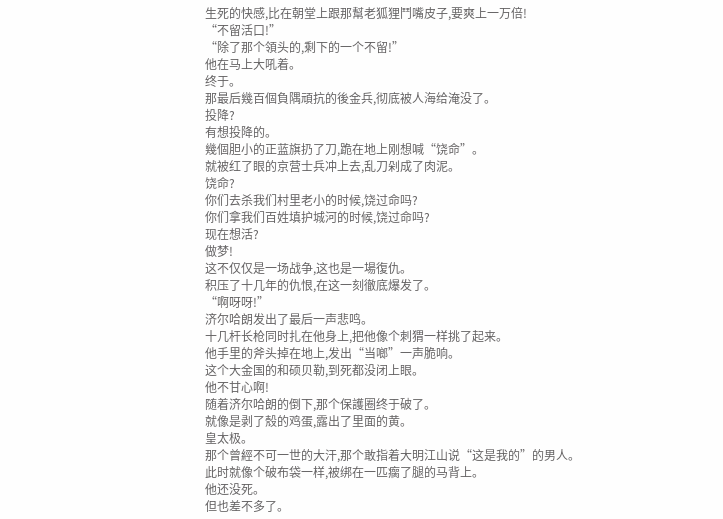生死的快感,比在朝堂上跟那幫老狐狸鬥嘴皮子,要爽上一万倍!
“不留活口!”
“除了那个領头的,剩下的一个不留!”
他在马上大吼着。
终于。
那最后幾百個負隅頑抗的後金兵,彻底被人海给淹没了。
投降?
有想投降的。
幾個胆小的正蓝旗扔了刀,跪在地上刚想喊“饶命”。
就被红了眼的京营士兵冲上去,乱刀剁成了肉泥。
饶命?
你们去杀我们村里老小的时候,饶过命吗?
你们拿我们百姓填护城河的时候,饶过命吗?
现在想活?
做梦!
这不仅仅是一场战争,这也是一場復仇。
积压了十几年的仇恨,在这一刻徹底爆发了。
“啊呀呀!”
济尔哈朗发出了最后一声悲鸣。
十几杆长枪同时扎在他身上,把他像个刺猬一样挑了起来。
他手里的斧头掉在地上,发出“当啷”一声脆响。
这个大金国的和硕贝勒,到死都没闭上眼。
他不甘心啊!
随着济尔哈朗的倒下,那个保護圈终于破了。
就像是剥了殼的鸡蛋,露出了里面的黄。
皇太极。
那个曾經不可一世的大汗,那个敢指着大明江山说“这是我的”的男人。
此时就像个破布袋一样,被绑在一匹瘸了腿的马背上。
他还没死。
但也差不多了。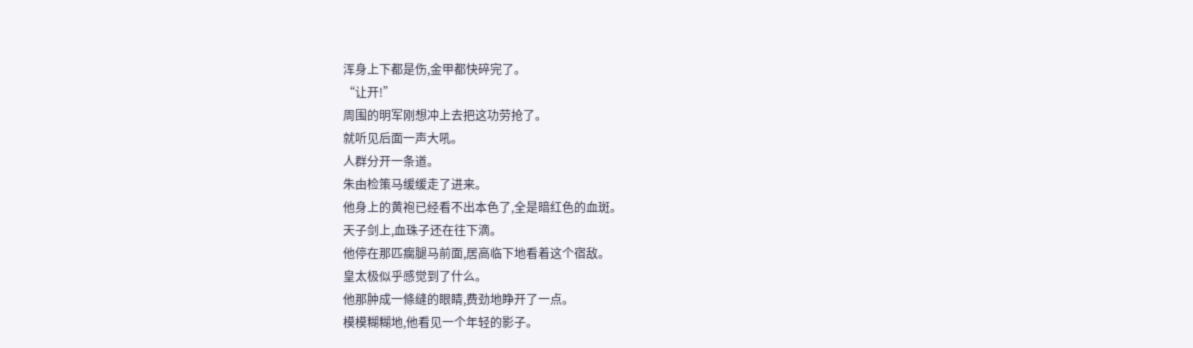浑身上下都是伤,金甲都快碎完了。
“让开!”
周围的明军刚想冲上去把这功劳抢了。
就听见后面一声大吼。
人群分开一条道。
朱由检策马缓缓走了进来。
他身上的黄袍已经看不出本色了,全是暗红色的血斑。
天子剑上,血珠子还在往下滴。
他停在那匹瘸腿马前面,居高临下地看着这个宿敌。
皇太极似乎感觉到了什么。
他那肿成一條缝的眼睛,费劲地睁开了一点。
模模糊糊地,他看见一个年轻的影子。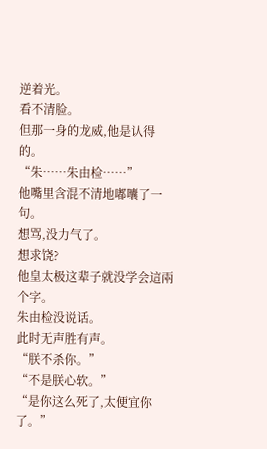逆着光。
看不清脸。
但那一身的龙威,他是认得的。
“朱……朱由检……”
他嘴里含混不清地嘟囔了一句。
想骂,没力气了。
想求饶?
他皇太极这辈子就没学会這兩个字。
朱由检没说话。
此时无声胜有声。
“朕不杀你。”
“不是朕心软。”
“是你这么死了,太便宜你了。”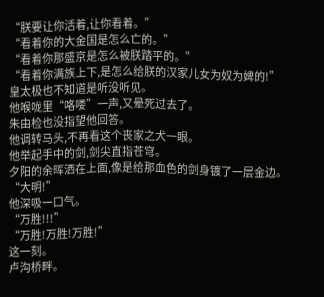“朕要让你活着,让你看着。”
“看着你的大金国是怎么亡的。”
“看着你那盛京是怎么被朕踏平的。”
“看着你满族上下,是怎么给朕的汉家儿女为奴为婢的!”
皇太极也不知道是听没听见。
他喉咙里“咯喽”一声,又晕死过去了。
朱由检也没指望他回答。
他调转马头,不再看这个丧家之犬一眼。
他举起手中的剑,剑尖直指苍穹。
夕阳的余晖洒在上面,像是给那血色的剑身镀了一层金边。
“大明!”
他深吸一口气。
“万胜!!!”
“万胜!万胜!万胜!”
这一刻。
卢沟桥畔。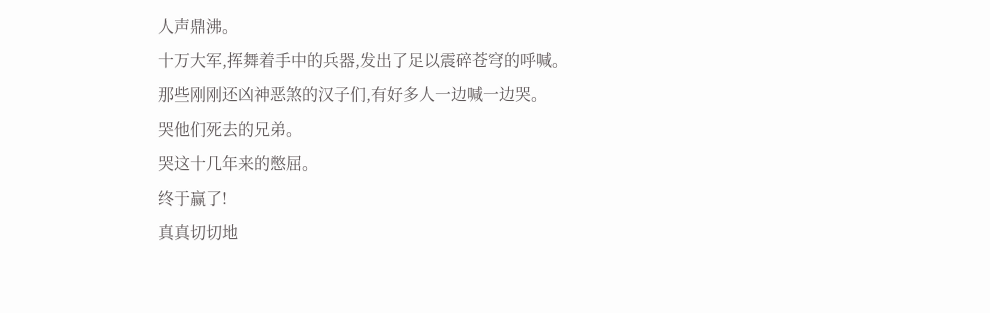人声鼎沸。
十万大军,挥舞着手中的兵器,发出了足以震碎苍穹的呼喊。
那些刚刚还凶神恶煞的汉子们,有好多人一边喊一边哭。
哭他们死去的兄弟。
哭这十几年来的憋屈。
终于赢了!
真真切切地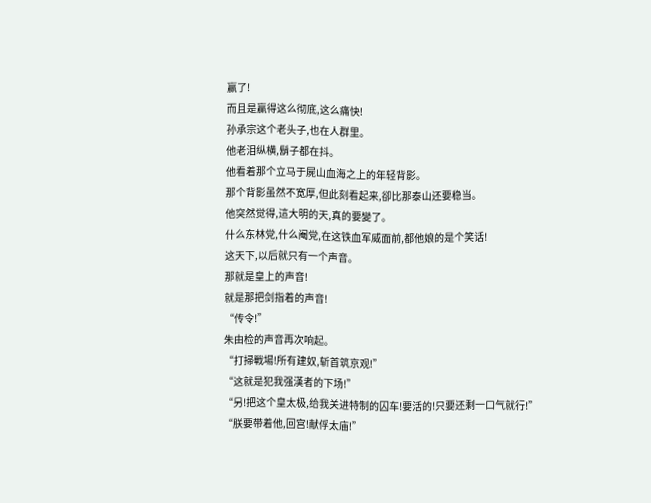赢了!
而且是贏得这么彻底,这么痛快!
孙承宗这个老头子,也在人群里。
他老泪纵横,鬍子都在抖。
他看着那个立马于屍山血海之上的年轻背影。
那个背影虽然不宽厚,但此刻看起来,卻比那泰山还要稳当。
他突然觉得,這大明的天,真的要變了。
什么东林党,什么阉党,在这铁血军威面前,都他娘的是个笑话!
这天下,以后就只有一个声音。
那就是皇上的声音!
就是那把剑指着的声音!
“传令!”
朱由检的声音再次响起。
“打掃戰場!所有建奴,斩首筑京观!”
“这就是犯我强漢者的下场!”
“另!把这个皇太极,给我关进特制的囚车!要活的!只要还剩一口气就行!”
“朕要带着他,回宫!献俘太庙!”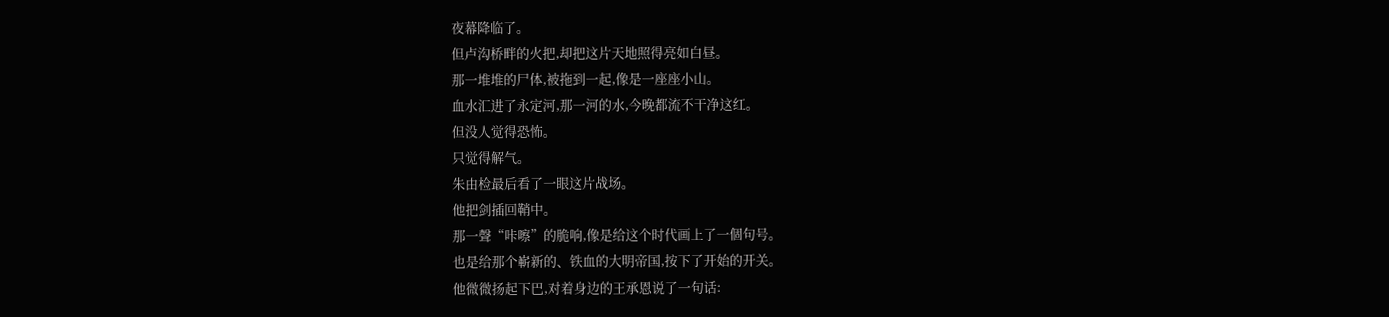夜幕降临了。
但卢沟桥畔的火把,却把这片天地照得亮如白昼。
那一堆堆的尸体,被拖到一起,像是一座座小山。
血水汇进了永定河,那一河的水,今晚都流不干净这红。
但没人觉得恐怖。
只觉得解气。
朱由检最后看了一眼这片战场。
他把剑插回鞘中。
那一聲“咔嚓”的脆响,像是给这个时代画上了一個句号。
也是给那个嶄新的、铁血的大明帝国,按下了开始的开关。
他微微扬起下巴,对着身边的王承恩说了一句话: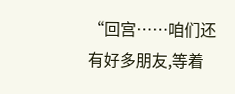“回宫……咱们还有好多朋友,等着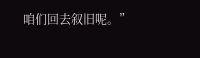咱们回去叙旧呢。”